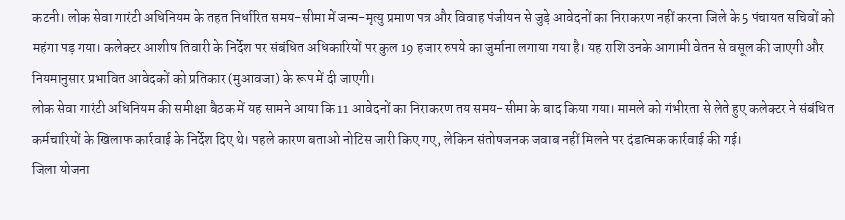कटनी। लोक सेवा गारंटी अधिनियम के तहत निर्धारित समय-सीमा में जन्म-मृत्यु प्रमाण पत्र और विवाह पंजीयन से जुड़े आवेदनों का निराकरण नहीं करना जिले के 5 पंचायत सचिवों को महंगा पड़ गया। कलेक्टर आशीष तिवारी के निर्देश पर संबंधित अधिकारियों पर कुल 19 हजार रुपये का जुर्माना लगाया गया है। यह राशि उनके आगामी वेतन से वसूल की जाएगी और नियमानुसार प्रभावित आवेदकों को प्रतिकार (मुआवजा) के रूप में दी जाएगी।
लोक सेवा गारंटी अधिनियम की समीक्षा बैठक में यह सामने आया कि 11 आवेदनों का निराकरण तय समय-सीमा के बाद किया गया। मामले को गंभीरता से लेते हुए कलेक्टर ने संबंधित कर्मचारियों के खिलाफ कार्रवाई के निर्देश दिए थे। पहले कारण बताओ नोटिस जारी किए गए, लेकिन संतोषजनक जवाब नहीं मिलने पर दंडात्मक कार्रवाई की गई।
जिला योजना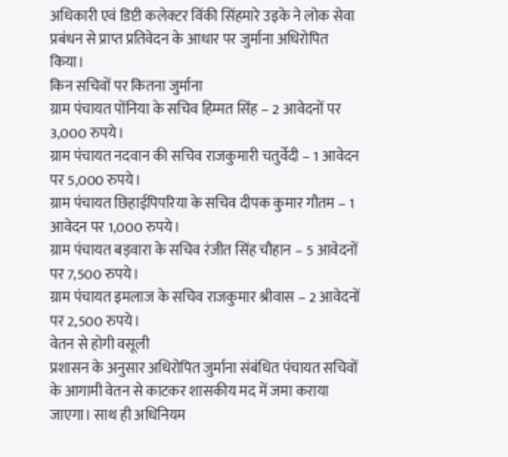अधिकारी एवं डिप्टी कलेक्टर विंकी सिंहमारे उइके ने लोक सेवा प्रबंधन से प्राप्त प्रतिवेदन के आधार पर जुर्माना अधिरोपित किया।
किन सचिवों पर कितना जुर्माना
ग्राम पंचायत पोंनिया के सचिव हिम्मत सिंह – 2 आवेदनों पर 3,000 रुपये।
ग्राम पंचायत नदवान की सचिव राजकुमारी चतुर्वेदी – 1 आवेदन पर 5,000 रुपये।
ग्राम पंचायत छिहाईपिपरिया के सचिव दीपक कुमार गौतम – 1 आवेदन पर 1,000 रुपये।
ग्राम पंचायत बड़वारा के सचिव रंजीत सिंह चौहान – 5 आवेदनों पर 7,500 रुपये।
ग्राम पंचायत इमलाज के सचिव राजकुमार श्रीवास – 2 आवेदनों पर 2,500 रुपये।
वेतन से होगी वसूली
प्रशासन के अनुसार अधिरोपित जुर्माना संबंधित पंचायत सचिवों के आगामी वेतन से काटकर शासकीय मद में जमा कराया जाएगा। साथ ही अधिनियम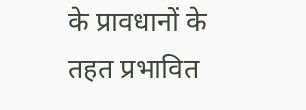के प्रावधानों के तहत प्रभावित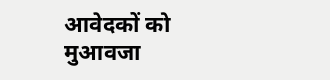आवेदकों को मुआवजा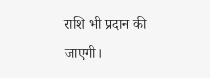राशि भी प्रदान की जाएगी।